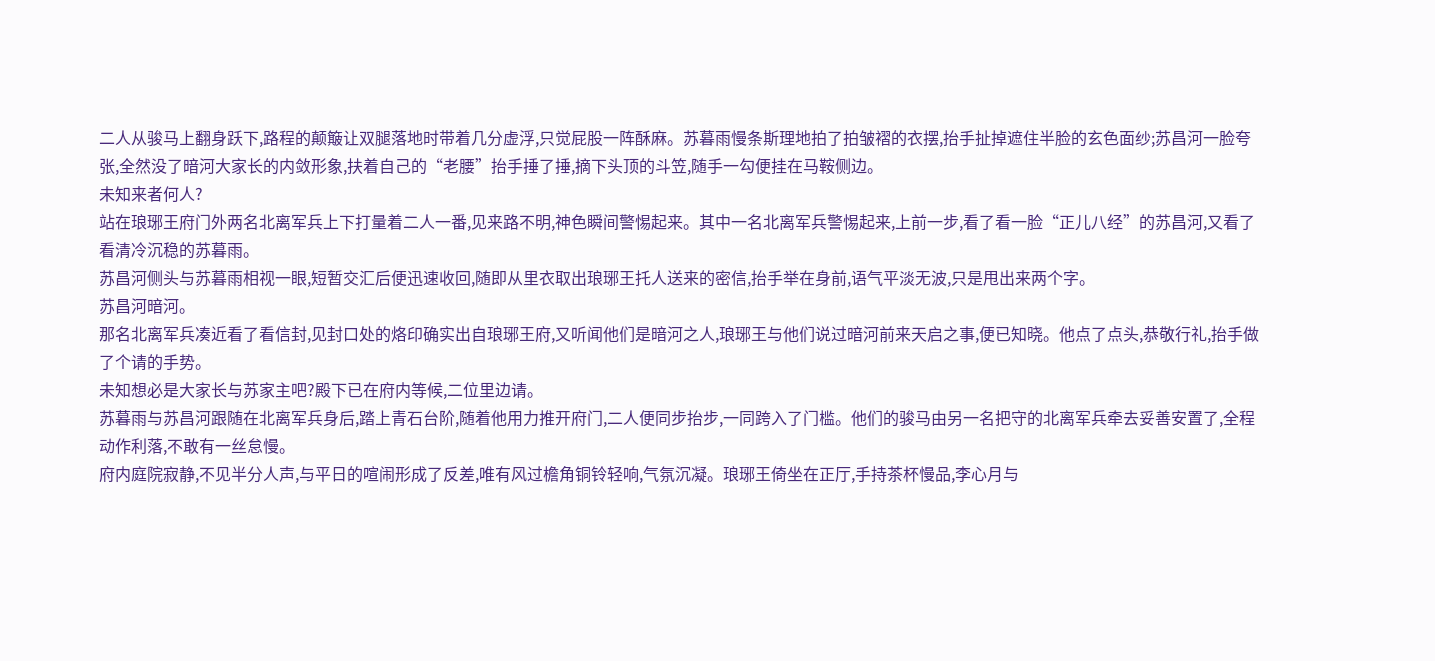二人从骏马上翻身跃下,路程的颠簸让双腿落地时带着几分虚浮,只觉屁股一阵酥麻。苏暮雨慢条斯理地拍了拍皱褶的衣摆,抬手扯掉遮住半脸的玄色面纱;苏昌河一脸夸张,全然没了暗河大家长的内敛形象,扶着自己的“老腰”抬手捶了捶,摘下头顶的斗笠,随手一勾便挂在马鞍侧边。
未知来者何人?
站在琅琊王府门外两名北离军兵上下打量着二人一番,见来路不明,神色瞬间警惕起来。其中一名北离军兵警惕起来,上前一步,看了看一脸“正儿八经”的苏昌河,又看了看清冷沉稳的苏暮雨。
苏昌河侧头与苏暮雨相视一眼,短暂交汇后便迅速收回,随即从里衣取出琅琊王托人送来的密信,抬手举在身前,语气平淡无波,只是甩出来两个字。
苏昌河暗河。
那名北离军兵凑近看了看信封,见封口处的烙印确实出自琅琊王府,又听闻他们是暗河之人,琅琊王与他们说过暗河前来天启之事,便已知晓。他点了点头,恭敬行礼,抬手做了个请的手势。
未知想必是大家长与苏家主吧?殿下已在府内等候,二位里边请。
苏暮雨与苏昌河跟随在北离军兵身后,踏上青石台阶,随着他用力推开府门,二人便同步抬步,一同跨入了门槛。他们的骏马由另一名把守的北离军兵牵去妥善安置了,全程动作利落,不敢有一丝怠慢。
府内庭院寂静,不见半分人声,与平日的喧闹形成了反差,唯有风过檐角铜铃轻响,气氛沉凝。琅琊王倚坐在正厅,手持茶杯慢品,李心月与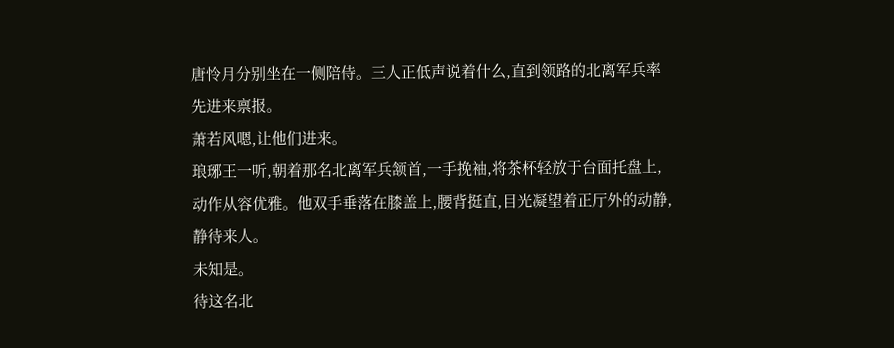唐怜月分别坐在一侧陪侍。三人正低声说着什么,直到领路的北离军兵率先进来禀报。
萧若风嗯,让他们进来。
琅琊王一听,朝着那名北离军兵颔首,一手挽袖,将茶杯轻放于台面托盘上,动作从容优雅。他双手垂落在膝盖上,腰背挺直,目光凝望着正厅外的动静,静待来人。
未知是。
待这名北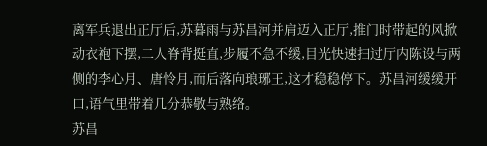离军兵退出正厅后,苏暮雨与苏昌河并肩迈入正厅,推门时带起的风掀动衣袍下摆,二人脊背挺直,步履不急不缓,目光快速扫过厅内陈设与两侧的李心月、唐怜月,而后落向琅琊王,这才稳稳停下。苏昌河缓缓开口,语气里带着几分恭敬与熟络。
苏昌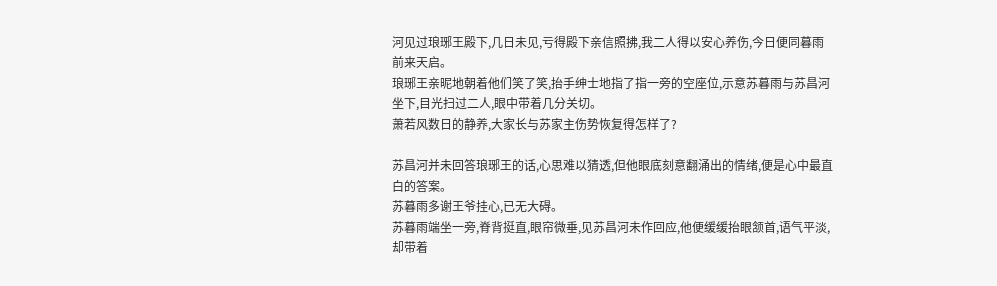河见过琅琊王殿下,几日未见,亏得殿下亲信照拂,我二人得以安心养伤,今日便同暮雨前来天启。
琅琊王亲昵地朝着他们笑了笑,抬手绅士地指了指一旁的空座位,示意苏暮雨与苏昌河坐下,目光扫过二人,眼中带着几分关切。
萧若风数日的静养,大家长与苏家主伤势恢复得怎样了?

苏昌河并未回答琅琊王的话,心思难以猜透,但他眼底刻意翻涌出的情绪,便是心中最直白的答案。
苏暮雨多谢王爷挂心,已无大碍。
苏暮雨端坐一旁,脊背挺直,眼帘微垂,见苏昌河未作回应,他便缓缓抬眼颔首,语气平淡,却带着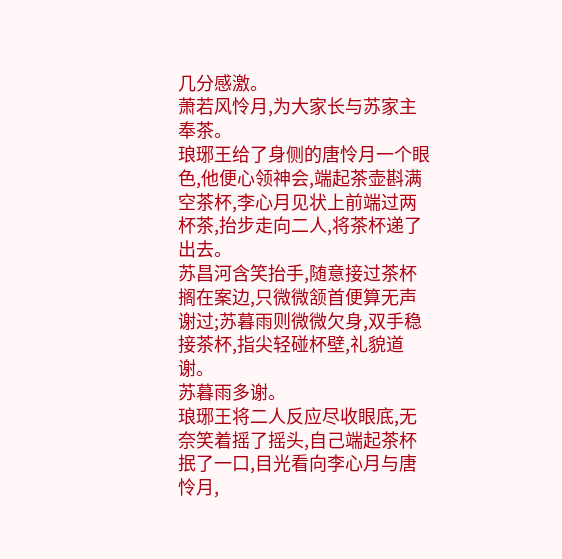几分感激。
萧若风怜月,为大家长与苏家主奉茶。
琅琊王给了身侧的唐怜月一个眼色,他便心领神会,端起茶壶斟满空茶杯,李心月见状上前端过两杯茶,抬步走向二人,将茶杯递了出去。
苏昌河含笑抬手,随意接过茶杯搁在案边,只微微颔首便算无声谢过;苏暮雨则微微欠身,双手稳接茶杯,指尖轻碰杯壁,礼貌道谢。
苏暮雨多谢。
琅琊王将二人反应尽收眼底,无奈笑着摇了摇头,自己端起茶杯抿了一口,目光看向李心月与唐怜月,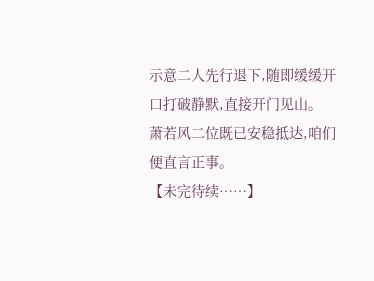示意二人先行退下,随即缓缓开口打破静默,直接开门见山。
萧若风二位既已安稳抵达,咱们便直言正事。
【未完待续……】